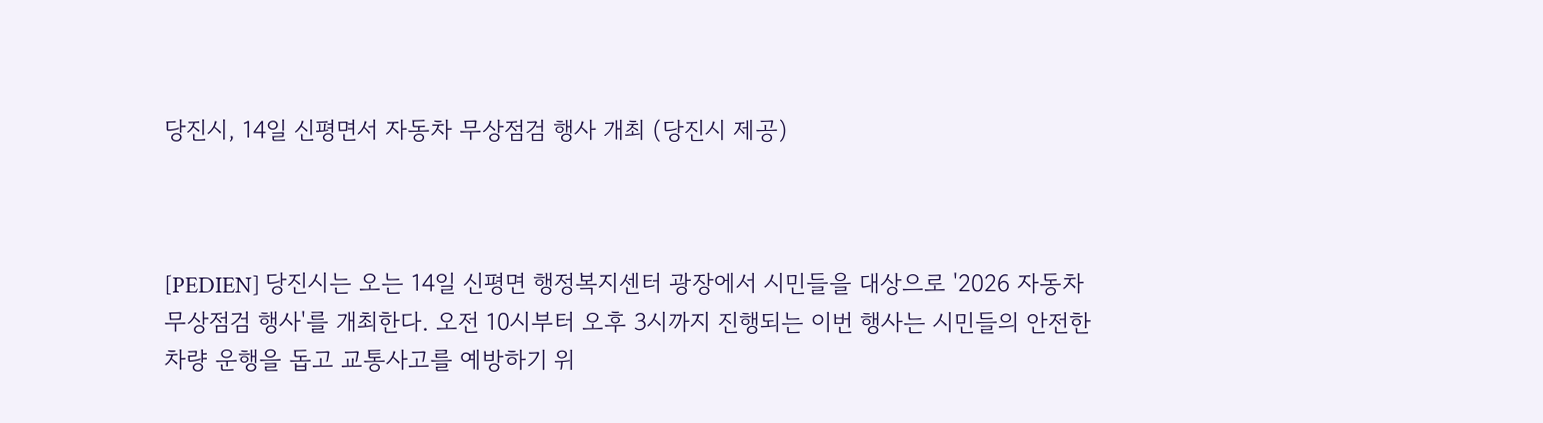당진시, 14일 신평면서 자동차 무상점검 행사 개최 (당진시 제공)



[PEDIEN] 당진시는 오는 14일 신평면 행정복지센터 광장에서 시민들을 대상으로 '2026 자동차 무상점검 행사'를 개최한다. 오전 10시부터 오후 3시까지 진행되는 이번 행사는 시민들의 안전한 차량 운행을 돕고 교통사고를 예방하기 위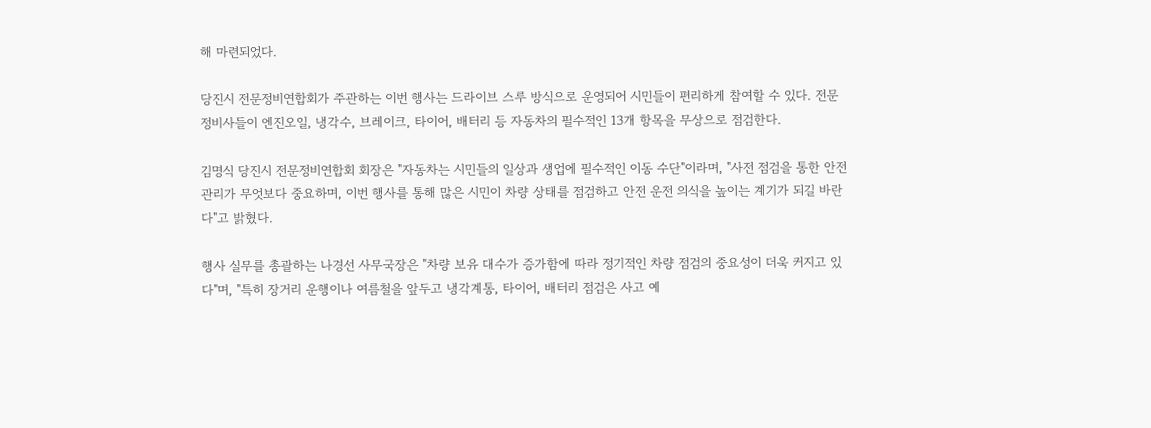해 마련되었다.

당진시 전문정비연합회가 주관하는 이번 행사는 드라이브 스루 방식으로 운영되어 시민들이 편리하게 참여할 수 있다. 전문 정비사들이 엔진오일, 냉각수, 브레이크, 타이어, 배터리 등 자동차의 필수적인 13개 항목을 무상으로 점검한다.

김명식 당진시 전문정비연합회 회장은 "자동차는 시민들의 일상과 생업에 필수적인 이동 수단"이라며, "사전 점검을 통한 안전 관리가 무엇보다 중요하며, 이번 행사를 통해 많은 시민이 차량 상태를 점검하고 안전 운전 의식을 높이는 계기가 되길 바란다"고 밝혔다.

행사 실무를 총괄하는 나경선 사무국장은 "차량 보유 대수가 증가함에 따라 정기적인 차량 점검의 중요성이 더욱 커지고 있다"며, "특히 장거리 운행이나 여름철을 앞두고 냉각계통, 타이어, 배터리 점검은 사고 예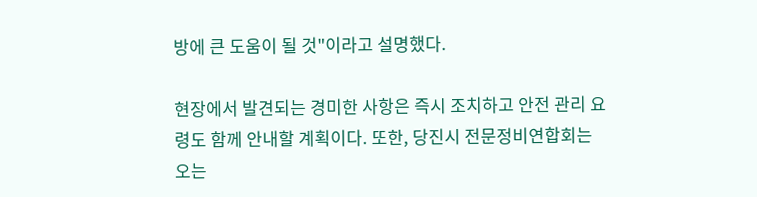방에 큰 도움이 될 것"이라고 설명했다.

현장에서 발견되는 경미한 사항은 즉시 조치하고 안전 관리 요령도 함께 안내할 계획이다. 또한, 당진시 전문정비연합회는 오는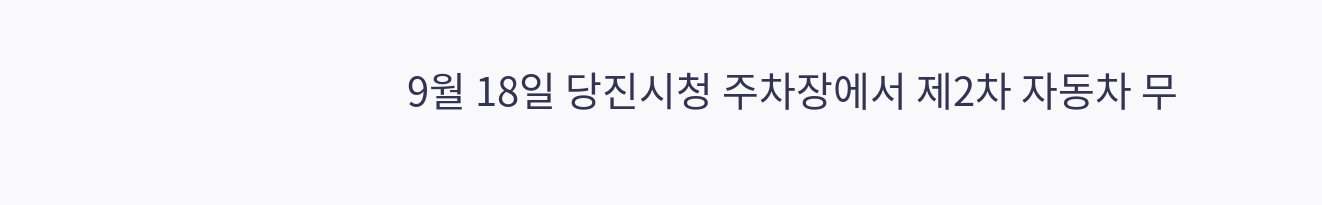9월 18일 당진시청 주차장에서 제2차 자동차 무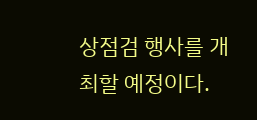상점검 행사를 개최할 예정이다.